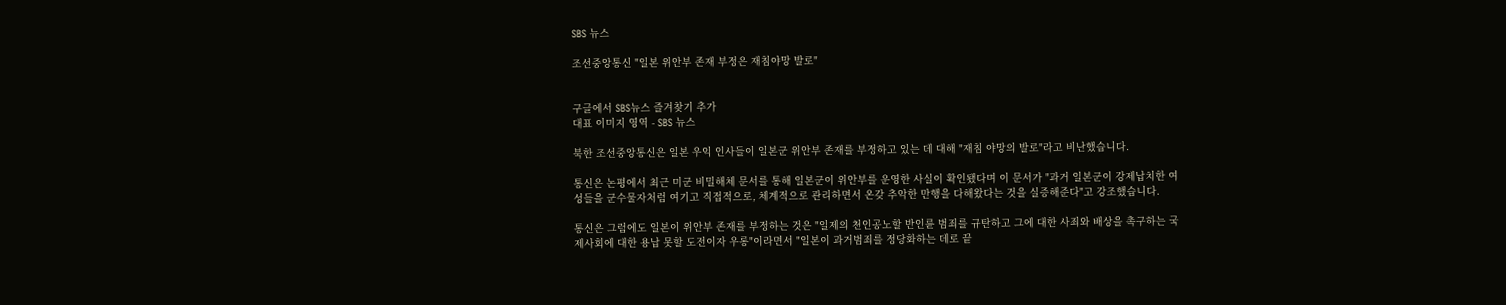SBS 뉴스

조선중앙통신 "일본 위안부 존재 부정은 재침야망 발로"


구글에서 SBS뉴스 즐겨찾기 추가
대표 이미지 영역 - SBS 뉴스

북한 조선중앙통신은 일본 우익 인사들이 일본군 위안부 존재를 부정하고 있는 데 대해 "재침 야망의 발로"라고 비난했습니다.

통신은 논평에서 최근 미군 비밀해체 문서를 통해 일본군이 위안부를 운영한 사실이 확인됐다며 이 문서가 "과거 일본군이 강제납치한 여성들을 군수물자처럼 여기고 직접적으로, 체계적으로 관리하면서 온갖 추악한 만행을 다해왔다는 것을 실증해준다"고 강조했습니다.

통신은 그럼에도 일본이 위안부 존재를 부정하는 것은 "일제의 천인공노할 반인륜 범죄를 규탄하고 그에 대한 사죄와 배상을 촉구하는 국제사회에 대한 용납 못할 도전이자 우롱"이라면서 "일본이 과거범죄를 정당화하는 데로 끝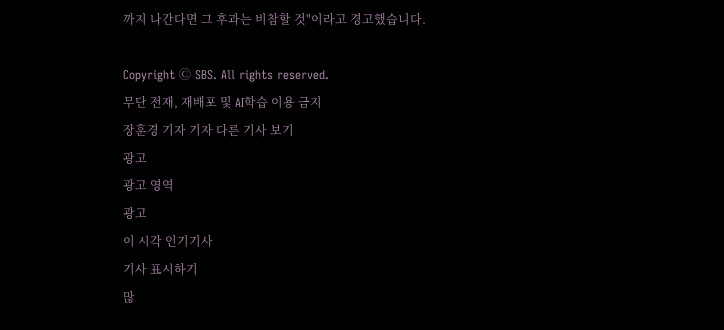까지 나간다면 그 후과는 비참할 것"이라고 경고했습니다.

Copyright Ⓒ SBS. All rights reserved.
무단 전재, 재배포 및 AI학습 이용 금지
장훈경 기자 기자 다른 기사 보기
광고
광고 영역
광고
이 시각 인기기사
기사 표시하기
많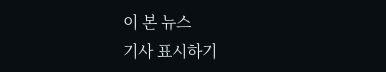이 본 뉴스
기사 표시하기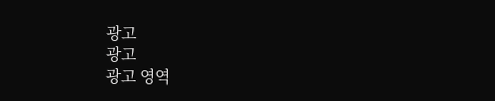광고
광고
광고 영역